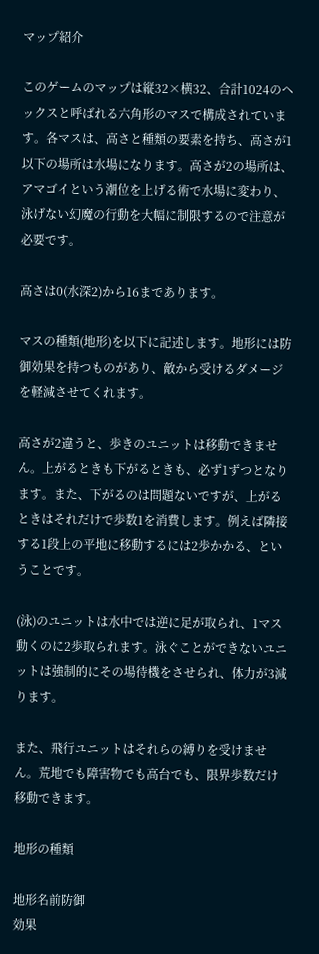マップ紹介

このゲームのマップは縦32×横32、合計1024のヘックスと呼ばれる六角形のマスで構成されています。各マスは、高さと種類の要素を持ち、高さが1以下の場所は水場になります。高さが2の場所は、アマゴイという潮位を上げる術で水場に変わり、泳げない幻魔の行動を大幅に制限するので注意が必要です。

高さは0(水深2)から16まであります。

マスの種類(地形)を以下に記述します。地形には防御効果を持つものがあり、敵から受けるダメージを軽減させてくれます。

高さが2違うと、歩きのユニットは移動できません。上がるときも下がるときも、必ず1ずつとなります。また、下がるのは問題ないですが、上がるときはそれだけで歩数1を消費します。例えば隣接する1段上の平地に移動するには2歩かかる、ということです。

(泳)のユニットは水中では逆に足が取られ、1マス動くのに2歩取られます。泳ぐことができないユニットは強制的にその場待機をさせられ、体力が3減ります。

また、飛行ユニットはそれらの縛りを受けません。荒地でも障害物でも高台でも、限界歩数だけ移動できます。

地形の種類

地形名前防御
効果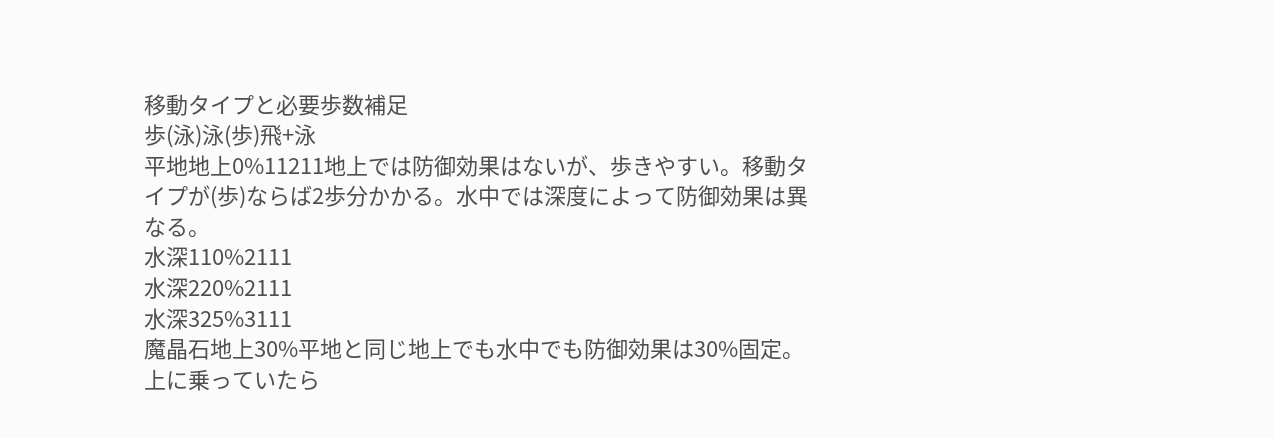移動タイプと必要歩数補足
歩(泳)泳(歩)飛+泳
平地地上0%11211地上では防御効果はないが、歩きやすい。移動タイプが(歩)ならば2歩分かかる。水中では深度によって防御効果は異なる。
水深110%2111
水深220%2111
水深325%3111
魔晶石地上30%平地と同じ地上でも水中でも防御効果は30%固定。上に乗っていたら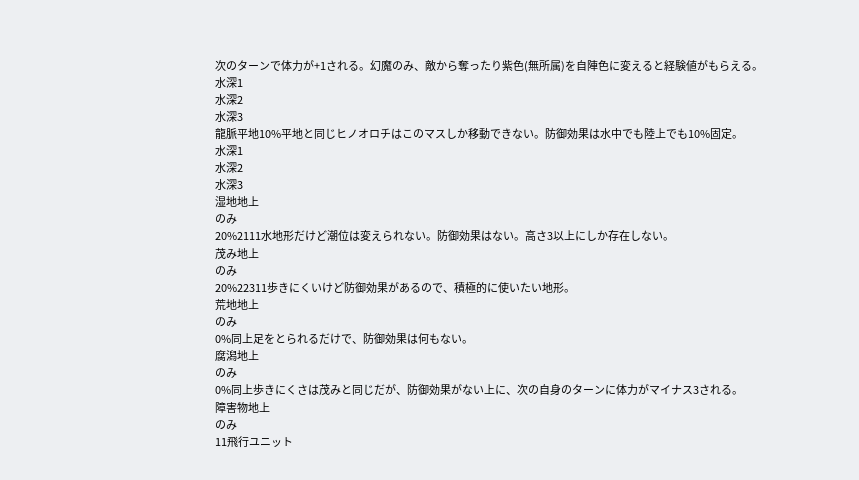次のターンで体力が+1される。幻魔のみ、敵から奪ったり紫色(無所属)を自陣色に変えると経験値がもらえる。
水深1
水深2
水深3
龍脈平地10%平地と同じヒノオロチはこのマスしか移動できない。防御効果は水中でも陸上でも10%固定。
水深1
水深2
水深3
湿地地上
のみ
20%2111水地形だけど潮位は変えられない。防御効果はない。高さ3以上にしか存在しない。
茂み地上
のみ
20%22311歩きにくいけど防御効果があるので、積極的に使いたい地形。
荒地地上
のみ
0%同上足をとられるだけで、防御効果は何もない。
腐潟地上
のみ
0%同上歩きにくさは茂みと同じだが、防御効果がない上に、次の自身のターンに体力がマイナス3される。
障害物地上
のみ
11飛行ユニット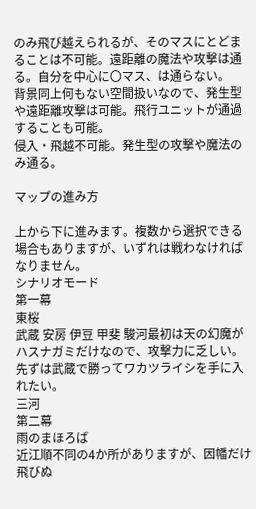のみ飛び越えられるが、そのマスにとどまることは不可能。遠距離の魔法や攻撃は通る。自分を中心に〇マス、は通らない。
背景同上何もない空間扱いなので、発生型や遠距離攻撃は可能。飛行ユニットが通過することも可能。
侵入・飛越不可能。発生型の攻撃や魔法のみ通る。

マップの進み方

上から下に進みます。複数から選択できる場合もありますが、いずれは戦わなければなりません。
シナリオモード
第一幕
東桜
武蔵 安房 伊豆 甲斐 駿河最初は天の幻魔がハスナガミだけなので、攻撃力に乏しい。先ずは武蔵で勝ってワカツライシを手に入れたい。
三河
第二幕
雨のまほろば
近江順不同の4か所がありますが、因幡だけ飛びぬ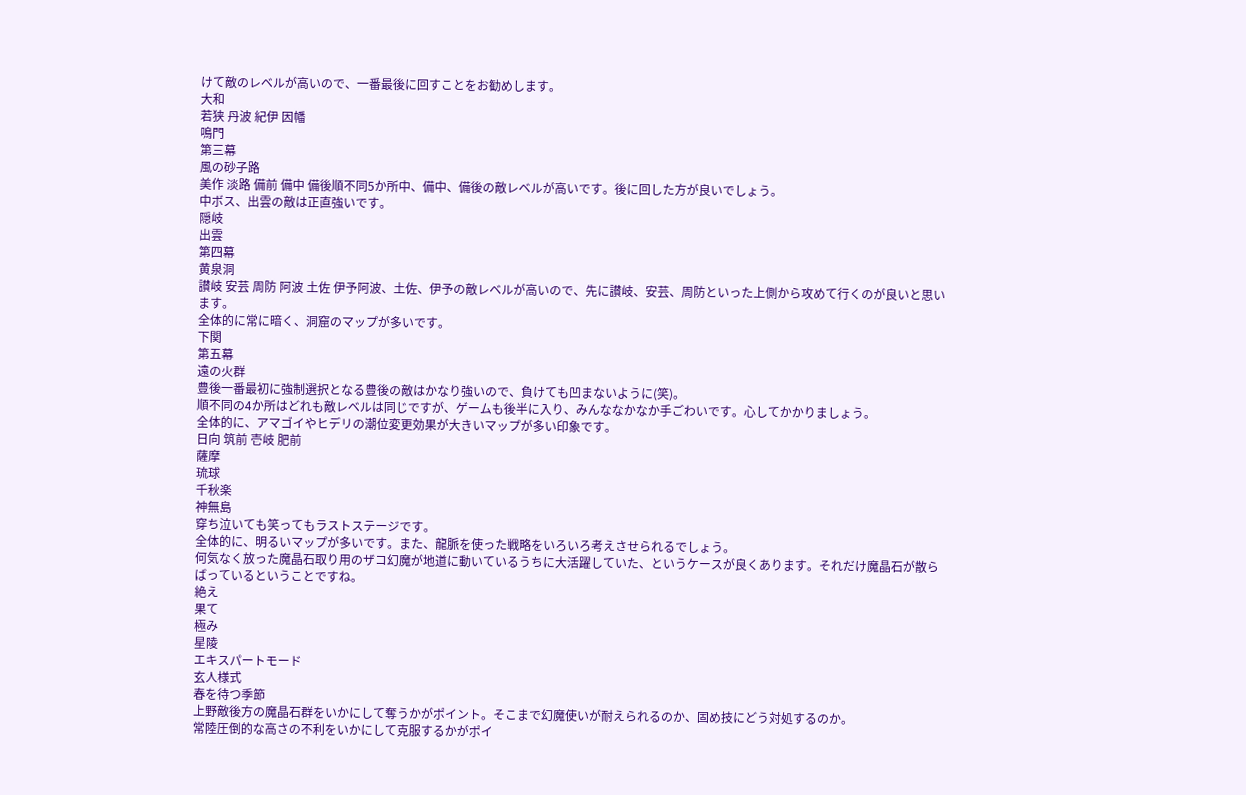けて敵のレベルが高いので、一番最後に回すことをお勧めします。
大和
若狭 丹波 紀伊 因幡
鳴門
第三幕
風の砂子路
美作 淡路 備前 備中 備後順不同5か所中、備中、備後の敵レベルが高いです。後に回した方が良いでしょう。
中ボス、出雲の敵は正直強いです。
隠岐
出雲
第四幕
黄泉洞
讃岐 安芸 周防 阿波 土佐 伊予阿波、土佐、伊予の敵レベルが高いので、先に讃岐、安芸、周防といった上側から攻めて行くのが良いと思います。
全体的に常に暗く、洞窟のマップが多いです。
下関
第五幕
遠の火群
豊後一番最初に強制選択となる豊後の敵はかなり強いので、負けても凹まないように(笑)。
順不同の4か所はどれも敵レベルは同じですが、ゲームも後半に入り、みんななかなか手ごわいです。心してかかりましょう。
全体的に、アマゴイやヒデリの潮位変更効果が大きいマップが多い印象です。
日向 筑前 壱岐 肥前
薩摩
琉球
千秋楽
神無島
穿ち泣いても笑ってもラストステージです。
全体的に、明るいマップが多いです。また、龍脈を使った戦略をいろいろ考えさせられるでしょう。
何気なく放った魔晶石取り用のザコ幻魔が地道に動いているうちに大活躍していた、というケースが良くあります。それだけ魔晶石が散らばっているということですね。
絶え
果て
極み
星陵
エキスパートモード
玄人様式
春を待つ季節
上野敵後方の魔晶石群をいかにして奪うかがポイント。そこまで幻魔使いが耐えられるのか、固め技にどう対処するのか。
常陸圧倒的な高さの不利をいかにして克服するかがポイ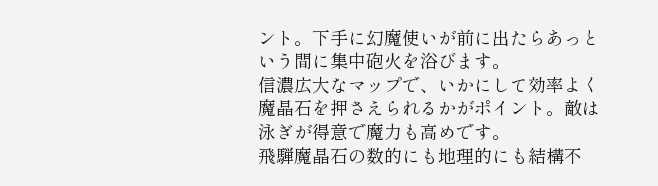ント。下手に幻魔使いが前に出たらあっという間に集中砲火を浴びます。
信濃広大なマップで、いかにして効率よく魔晶石を押さえられるかがポイント。敵は泳ぎが得意で魔力も高めです。
飛騨魔晶石の数的にも地理的にも結構不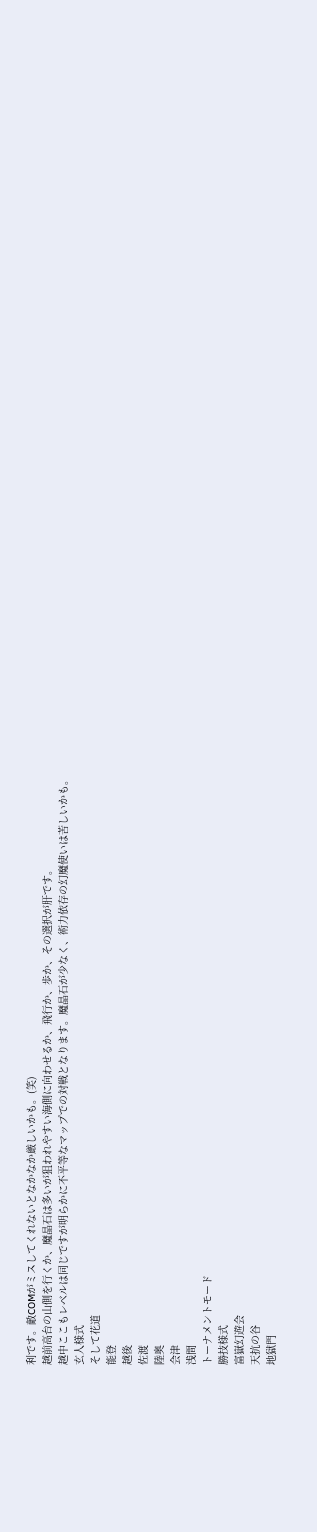利です。敵COMがミスしてくれないとなかなか厳しいかも。(笑)
越前高台の山側を行くか、魔晶石は多いが狙われやすい海側に向わせるか、飛行か、歩か、その選択が肝です。
越中ここもレベルは同じですが明らかに不平等なマップでの対戦となります。魔晶石が少なく、術力依存の幻魔使いは苦しいかも。
玄人様式
そして花道
能登
越後
佐渡
陸奥
会津
浅間
トーナメントモード
勝技様式
富嶽幻遊会
天抗の谷
地獄門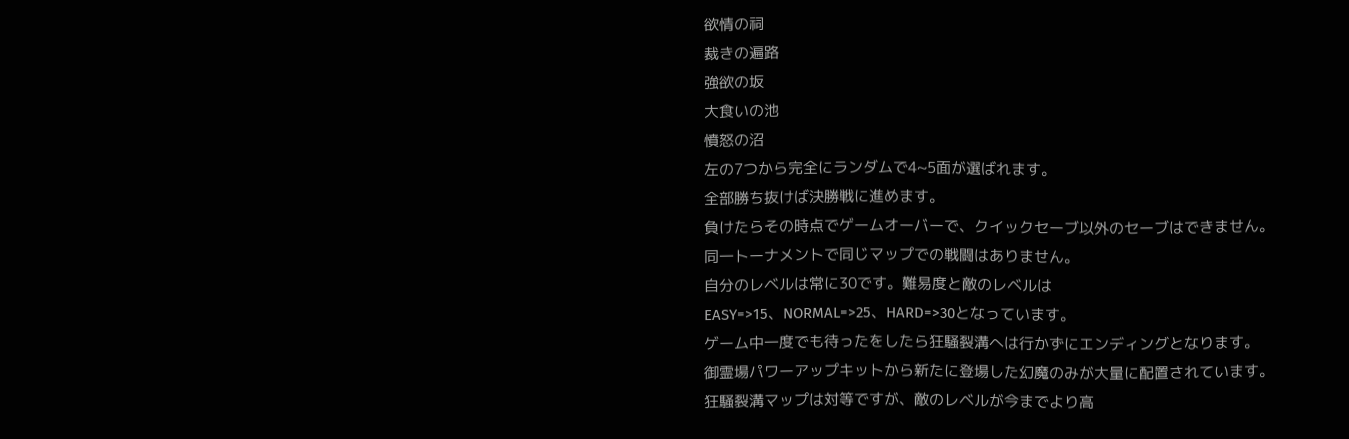欲情の祠
裁きの遍路
強欲の坂
大食いの池
憤怒の沼
左の7つから完全にランダムで4~5面が選ばれます。
全部勝ち抜けば決勝戦に進めます。
負けたらその時点でゲームオーバーで、クイックセーブ以外のセーブはできません。
同一トーナメントで同じマップでの戦闘はありません。
自分のレベルは常に30です。難易度と敵のレベルは
EASY=>15、NORMAL=>25、HARD=>30となっています。
ゲーム中一度でも待ったをしたら狂騒裂溝へは行かずにエンディングとなります。
御霊場パワーアップキットから新たに登場した幻魔のみが大量に配置されています。
狂騒裂溝マップは対等ですが、敵のレベルが今までより高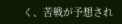く、苦戦が予想され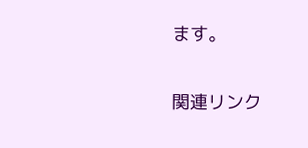ます。

関連リンク